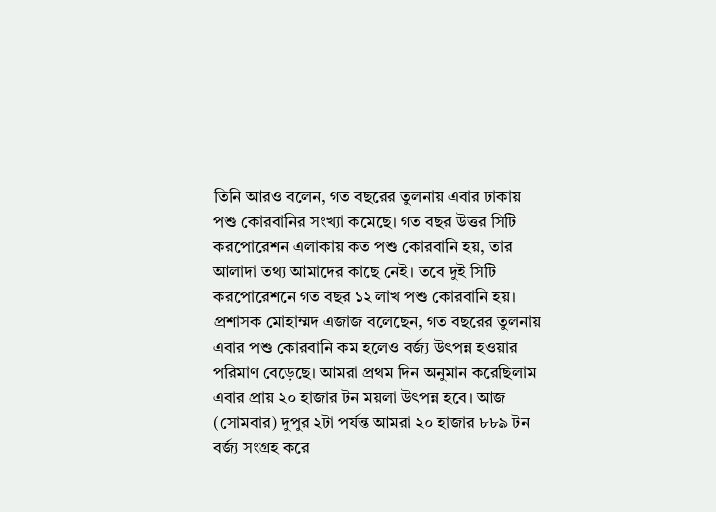তিনি আরও বলেন, গত বছরের তুলনায় এবার ঢাকায় পশু কোরবানির সংখ্যা কমেছে। গত বছর উত্তর সিটি করপোরেশন এলাকায় কত পশু কোরবানি হয়, তার আলাদা তথ্য আমাদের কাছে নেই। তবে দুই সিটি করপোরেশনে গত বছর ১২ লাখ পশু কোরবানি হয়।
প্রশাসক মোহাম্মদ এজাজ বলেছেন, গত বছরের তুলনায় এবার পশু কোরবানি কম হলেও বর্জ্য উৎপন্ন হওয়ার পরিমাণ বেড়েছে। আমরা প্রথম দিন অনুমান করেছিলাম এবার প্রায় ২০ হাজার টন ময়লা উৎপন্ন হবে। আজ (সোমবার) দুপুর ২টা পর্যন্ত আমরা ২০ হাজার ৮৮৯ টন বর্জ্য সংগ্রহ করে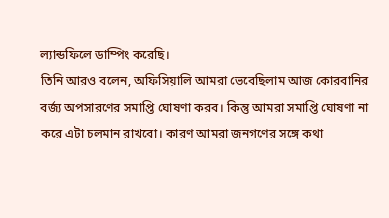ল্যান্ডফিলে ডাম্পিং করেছি।
তিনি আরও বলেন, অফিসিয়ালি আমরা ভেবেছিলাম আজ কোরবানির বর্জ্য অপসারণের সমাপ্তি ঘোষণা করব। কিন্তু আমরা সমাপ্তি ঘোষণা না করে এটা চলমান রাখবো। কারণ আমরা জনগণের সঙ্গে কথা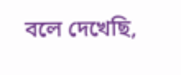বলে দেখেছি,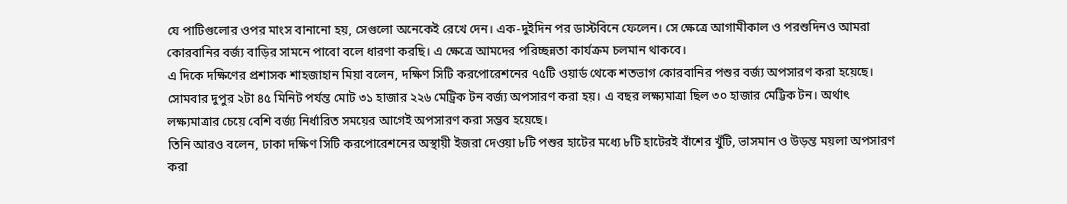যে পাটিগুলোর ওপর মাংস বানানো হয়, সেগুলো অনেকেই রেখে দেন। এক-দুইদিন পর ডাস্টবিনে ফেলেন। সে ক্ষেত্রে আগামীকাল ও পরশুদিনও আমরা কোরবানির বর্জ্য বাড়ির সামনে পাবো বলে ধারণা করছি। এ ক্ষেত্রে আমদের পরিচ্ছন্নতা কার্যক্রম চলমান থাকবে।
এ দিকে দক্ষিণের প্রশাসক শাহজাহান মিয়া বলেন, দক্ষিণ সিটি করপোরেশনের ৭৫টি ওয়ার্ড থেকে শতভাগ কোরবানির পশুর বর্জ্য অপসারণ করা হয়েছে। সোমবার দুপুর ২টা ৪৫ মিনিট পর্যন্ত মোট ৩১ হাজার ২২৬ মেট্রিক টন বর্জ্য অপসারণ করা হয়। এ বছর লক্ষ্যমাত্রা ছিল ৩০ হাজার মেট্টিক টন। অর্থাৎ লক্ষ্যমাত্রার চেয়ে বেশি বর্জ্য নির্ধারিত সময়ের আগেই অপসারণ করা সম্ভব হয়েছে।
তিনি আরও বলেন, ঢাকা দক্ষিণ সিটি করপোরেশনের অস্থায়ী ইজরা দেওয়া ৮টি পশুর হাটের মধ্যে ৮টি হাটেরই বাঁশের খুঁটি, ভাসমান ও উড়ন্ত ময়লা অপসারণ করা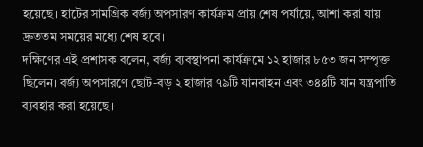হয়েছে। হাটের সামগ্রিক বর্জ্য অপসারণ কার্যক্রম প্রায় শেষ পর্যায়ে, আশা করা যায় দ্রুততম সময়ের মধ্যে শেষ হবে।
দক্ষিণের এই প্রশাসক বলেন, বর্জ্য ব্যবস্থাপনা কার্যক্রমে ১২ হাজার ৮৫৩ জন সম্পৃক্ত ছিলেন। বর্জ্য অপসারণে ছোট-বড় ২ হাজার ৭৯টি যানবাহন এবং ৩৪৪টি যান যন্ত্রপাতি ব্যবহার করা হয়েছে।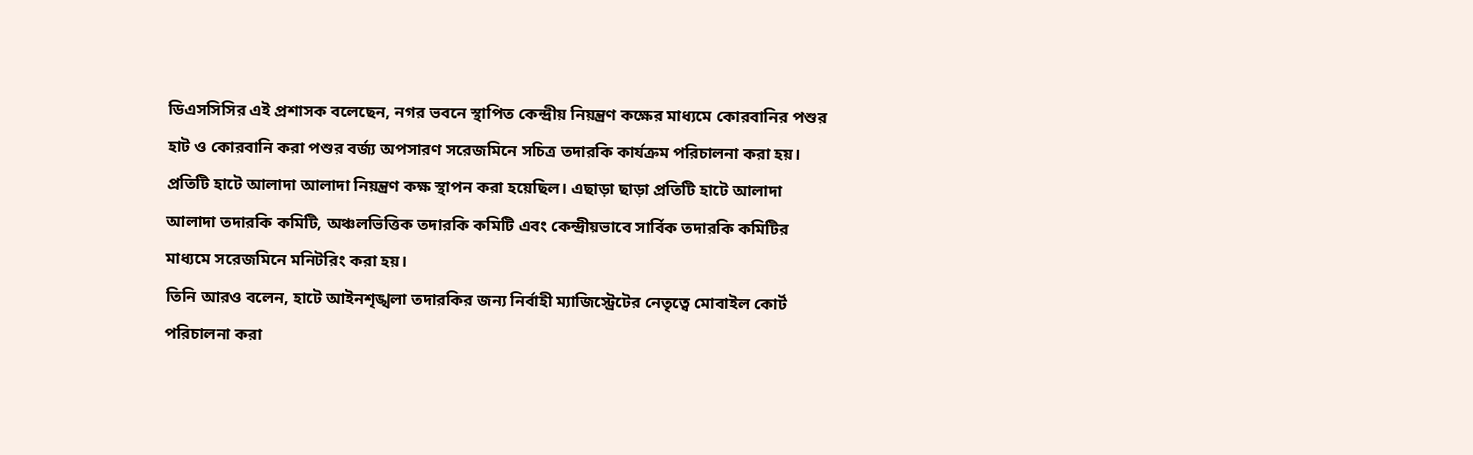ডিএসসিসির এই প্রশাসক বলেছেন, নগর ভবনে স্থাপিত কেন্দ্রীয় নিয়ন্ত্রণ কক্ষের মাধ্যমে কোরবানির পশুর হাট ও কোরবানি করা পশুর বর্জ্য অপসারণ সরেজমিনে সচিত্র তদারকি কার্যক্রম পরিচালনা করা হয়। প্রতিটি হাটে আলাদা আলাদা নিয়ন্ত্রণ কক্ষ স্থাপন করা হয়েছিল। এছাড়া ছাড়া প্রতিটি হাটে আলাদা আলাদা তদারকি কমিটি, অঞ্চলভিত্তিক তদারকি কমিটি এবং কেন্দ্রীয়ভাবে সার্বিক তদারকি কমিটির মাধ্যমে সরেজমিনে মনিটরিং করা হয়।
তিনি আরও বলেন, হাটে আইনশৃঙ্খলা তদারকির জন্য নির্বাহী ম্যাজিস্ট্রেটের নেতৃত্বে মোবাইল কোর্ট পরিচালনা করা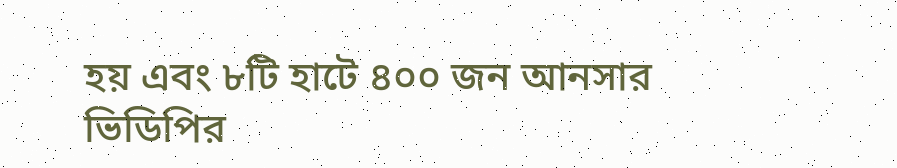হয় এবং ৮টি হাটে ৪০০ জন আনসার ভিডিপির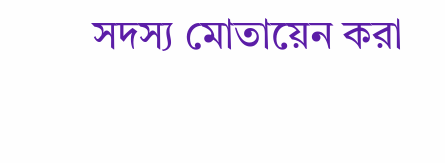সদস্য মোতায়েন করা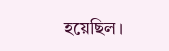হয়েছিল।